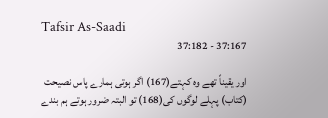Tafsir As-Saadi
37:167 - 37:182

اور یقیناً تھے وہ کہتے(167) اگر ہوتی ہمارے پاس نصیحت (کتاب) پہلے لوگوں کی(168) تو البتہ ضرور ہوتے ہم بندے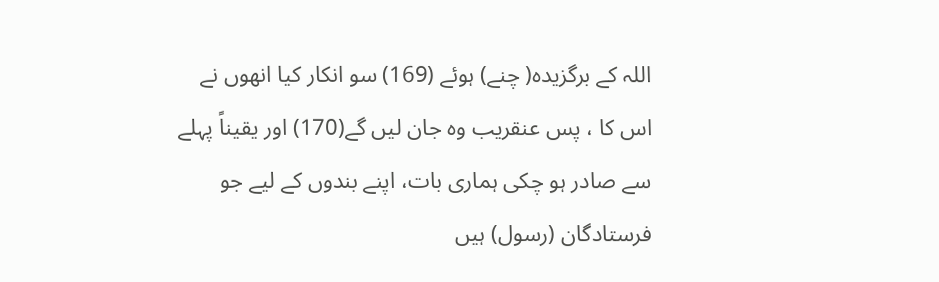اللہ کے برگزیدہ( چنے) ہوئے (169) سو انکار کیا انھوں نے اس کا ، پس عنقریب وہ جان لیں گے(170) اور یقیناً پہلے سے صادر ہو چکی ہماری بات، اپنے بندوں کے لیے جو فرستادگان (رسول) ہیں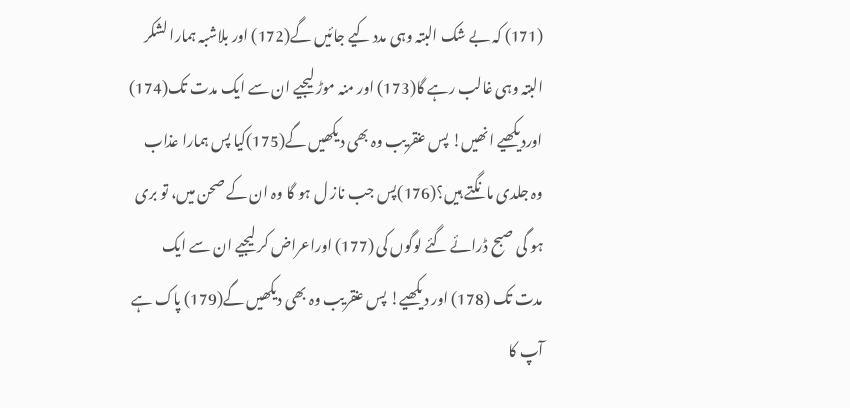(171) کہ بے شک البتہ وہی مدد کیے جائیں گے(172) اور بلاشبہ ہمارا لشکر البتہ وہی غالب رہے گا(173) اور منہ موڑ لیجیے ان سے ایک مدت تک(174) اوردیکھیے انھیں! پس عنقریب وہ بھی دیکھیں گے(175)کیا پس ہمارا عذاب وہ جلدی مانگتے ہیں؟(176)پس جب ناز ل ہو گا وہ ان کے صحن میں، تو بری ہو گی صبح ڈرائے گئے لوگوں کی (177) اوراعراض کر لیجیے ان سے ایک مدت تک (178) اور دیکھیے! پس عنقریب وہ بھی دیکھیں گے(179) پاک ہے آپ کا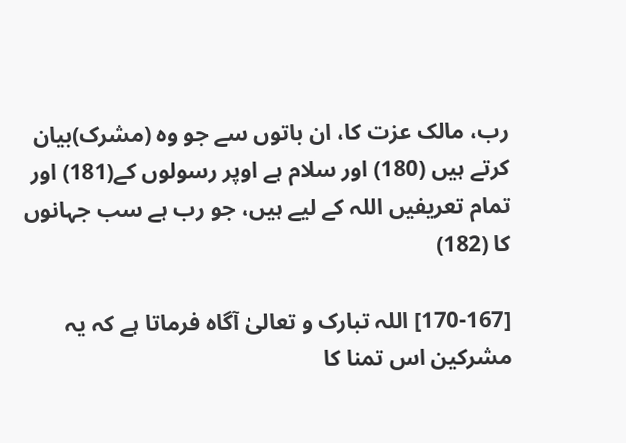رب، مالک عزت کا، ان باتوں سے جو وہ (مشرک)بیان کرتے ہیں (180) اور سلام ہے اوپر رسولوں کے(181) اور تمام تعریفیں اللہ کے لیے ہیں، جو رب ہے سب جہانوں کا (182)

[170-167] اللہ تبارک و تعالیٰ آگاہ فرماتا ہے کہ یہ مشرکین اس تمنا کا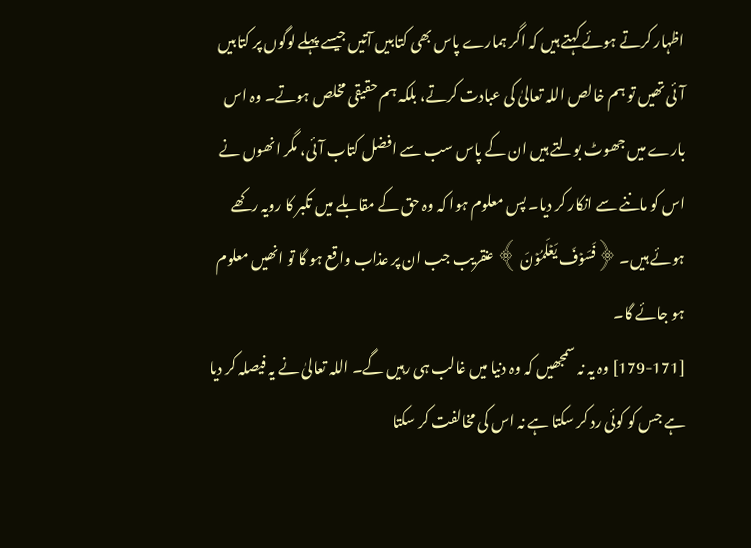اظہار کرتے ہوئے کہتے ہیں کہ اگر ہمارے پاس بھی کتابیں آتیں جیسے پہلے لوگوں پر کتابیں آئی تھیں تو ہم خالص اللہ تعالیٰ کی عبادت کرتے، بلکہ ہم حقیقی مخلص ہوتے۔ وہ اس بارے میں جھوٹ بولتے ہیں ان کے پاس سب سے افضل کتاب آئی، مگر انھوں نے اس کو ماننے سے انکار کر دیا۔ پس معلوم ہوا کہ وہ حق کے مقابلے میں تکبر کا رویہ رکھے ہوئے ہیں۔ ﴿فَسَوۡفَ يَعۡلَمُوۡنَ ﴾ عنقریب جب ان پر عذاب واقع ہو گا تو انھیں معلوم ہو جائے گا۔
[179-171] وہ یہ نہ سمجھیں کہ وہ دنیا میں غالب ہی رہیں گے۔ اللہ تعالیٰ نے یہ فیصلہ کر دیا ہے جس کو کوئی رد کر سکتا ہے نہ اس کی مخالفت کر سکتا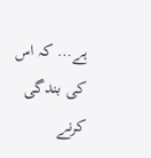ہے… کہ اس کی بندگی کرنے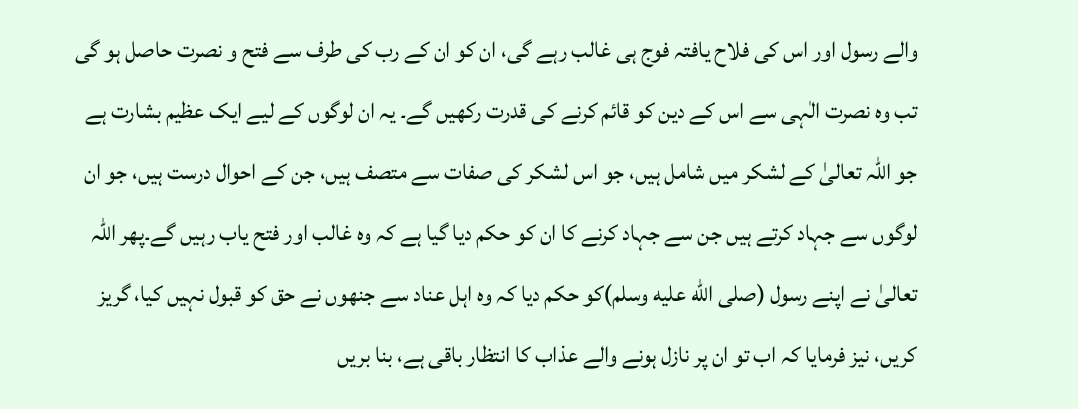والے رسول اور اس کی فلاح یافتہ فوج ہی غالب رہے گی، ان کو ان کے رب کی طرف سے فتح و نصرت حاصل ہو گی تب وہ نصرت الٰہی سے اس کے دین کو قائم کرنے کی قدرت رکھیں گے۔ یہ ان لوگوں کے لیے ایک عظیم بشارت ہے جو اللہ تعالیٰ کے لشکر میں شامل ہیں، جو اس لشکر کی صفات سے متصف ہیں، جن کے احوال درست ہیں، جو ان لوگوں سے جہاد کرتے ہیں جن سے جہاد کرنے کا ان کو حکم دیا گیا ہے کہ وہ غالب اور فتح یاب رہیں گے۔پھر اللہ تعالیٰ نے اپنے رسول (صلى الله عليه وسلم)کو حکم دیا کہ وہ اہل عناد سے جنھوں نے حق کو قبول نہیں کیا، گریز کریں، نیز فرمایا کہ اب تو ان پر نازل ہونے والے عذاب کا انتظار باقی ہے، بنا بریں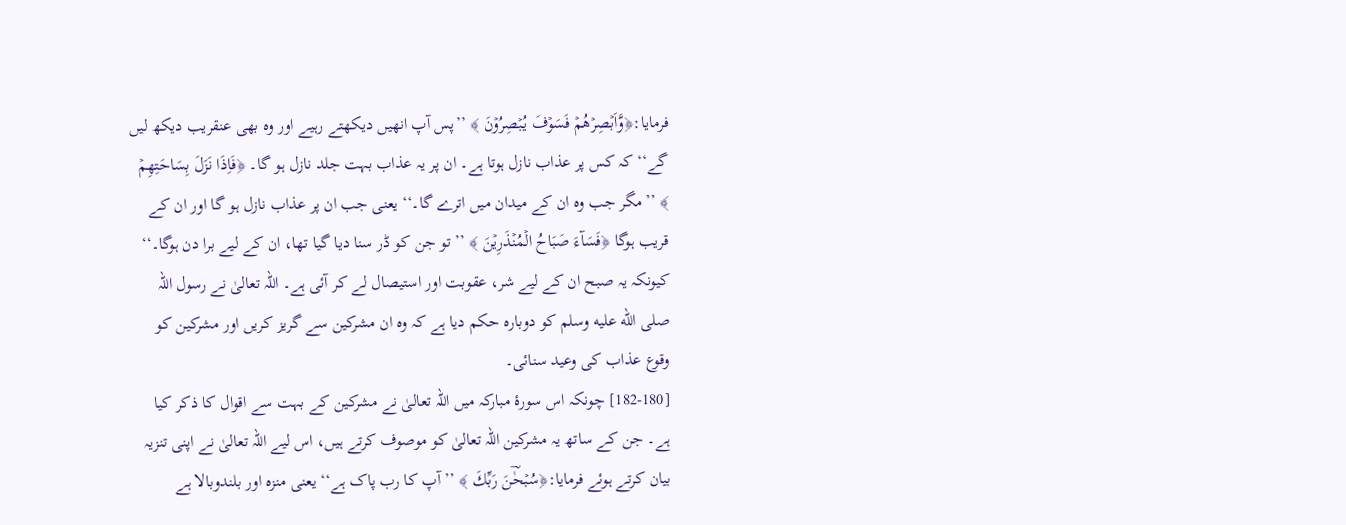فرمایا:﴿وَّاَبۡصِرۡهُمۡ فَسَوۡفَ يُبۡصِرُوۡنَ ﴾ ’’پس آپ انھیں دیکھتے رہیے اور وہ بھی عنقریب دیکھ لیں گے‘‘ کہ کس پر عذاب نازل ہوتا ہے۔ ان پر یہ عذاب بہت جلد نازل ہو گا۔ ﴿فَاِذَا نَزَلَ بِسَاحَتِهِمۡ ﴾ ’’مگر جب وہ ان کے میدان میں اترے گا۔‘‘ یعنی جب ان پر عذاب نازل ہو گا اور ان کے قریب ہوگا ﴿فَسَآءَ صَبَاحُ الۡمُنۡذَرِيۡنَ ﴾ ’’تو جن کو ڈر سنا دیا گیا تھا، ان کے لیے برا دن ہوگا۔‘‘ کیونکہ یہ صبح ان کے لیے شر، عقوبت اور استیصال لے کر آئی ہے۔ اللہ تعالیٰ نے رسول اللہ صلى الله عليه وسلم کو دوبارہ حکم دیا ہے کہ وہ ان مشرکین سے گریز کریں اور مشرکین کو وقوع عذاب کی وعید سنائی۔
[182-180] چونکہ اس سورۂ مبارکہ میں اللہ تعالیٰ نے مشرکین کے بہت سے اقوال کا ذکر کیا ہے۔ جن کے ساتھ یہ مشرکین اللہ تعالیٰ کو موصوف کرتے ہیں، اس لیے اللہ تعالیٰ نے اپنی تنزیہ بیان کرتے ہوئے فرمایا:﴿سُبۡحٰؔنَ رَبِّكَ ﴾ ’’آپ کا رب پاک ہے‘‘ یعنی منزہ اور بلندوبالا ہے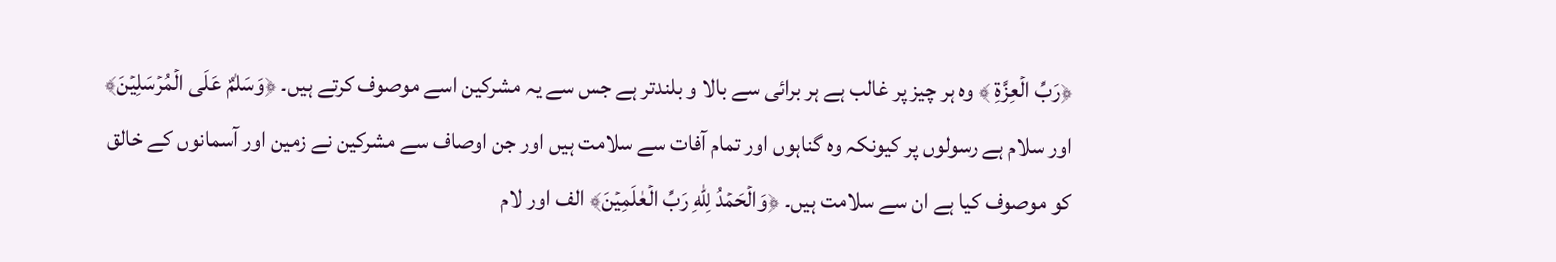﴿رَبِّ الۡعِزَّةِ ﴾ وہ ہر چیز پر غالب ہے ہر برائی سے بالا و بلندتر ہے جس سے یہ مشرکین اسے موصوف کرتے ہیں۔ ﴿وَسَلٰمٌ عَلَى الۡمُرۡسَلِيۡنَ﴾ اور سلام ہے رسولوں پر کیونکہ وہ گناہوں اور تمام آفات سے سلامت ہیں اور جن اوصاف سے مشرکین نے زمین اور آسمانوں کے خالق کو موصوف کیا ہے ان سے سلامت ہیں۔ ﴿وَالۡحَمۡدُ لِلّٰهِ رَبِّ الۡعٰلَمِيۡنَ﴾ الف اور لام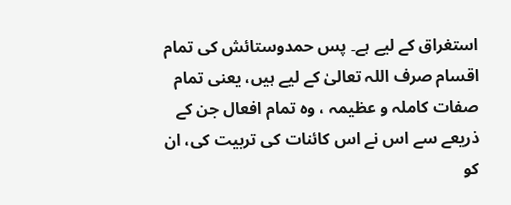استغراق کے لیے ہے۔ پس حمدوستائش کی تمام اقسام صرف اللہ تعالیٰ کے لیے ہیں، یعنی تمام صفات کاملہ و عظیمہ ، وہ تمام افعال جن کے ذریعے سے اس نے اس کائنات کی تربیت کی، ان کو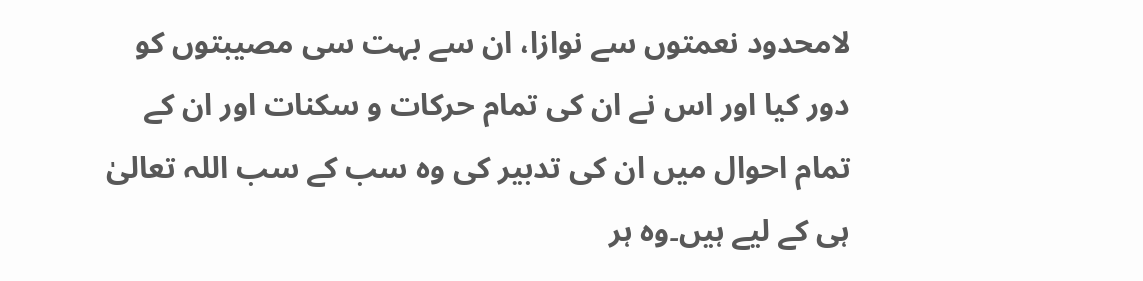لامحدود نعمتوں سے نوازا، ان سے بہت سی مصیبتوں کو دور کیا اور اس نے ان کی تمام حرکات و سکنات اور ان کے تمام احوال میں ان کی تدبیر کی وہ سب کے سب اللہ تعالیٰ ہی کے لیے ہیں۔وہ ہر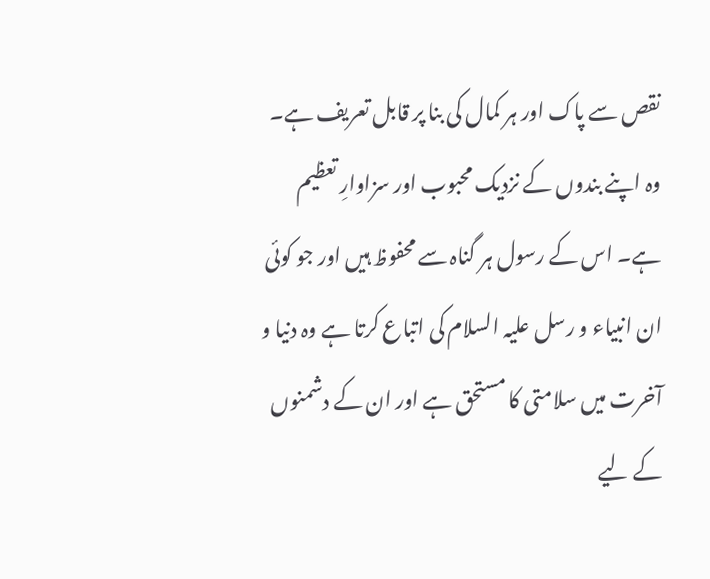نقص سے پاک اور ہر کمال کی بنا پر قابل تعریف ہے۔ وہ اپنے بندوں کے نزدیک محبوب اور سزاوارِ تعظیم ہے۔ اس کے رسول ہر گناہ سے محفوظ ہیں اور جو کوئی ان انبیاء و رسل علیہ السلام کی اتباع کرتا ہے وہ دنیا و آخرت میں سلامتی کا مستحق ہے اور ان کے دشمنوں کے لیے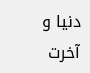دنیا و آخرت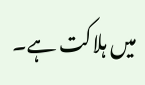میں ہلاکت ہے۔